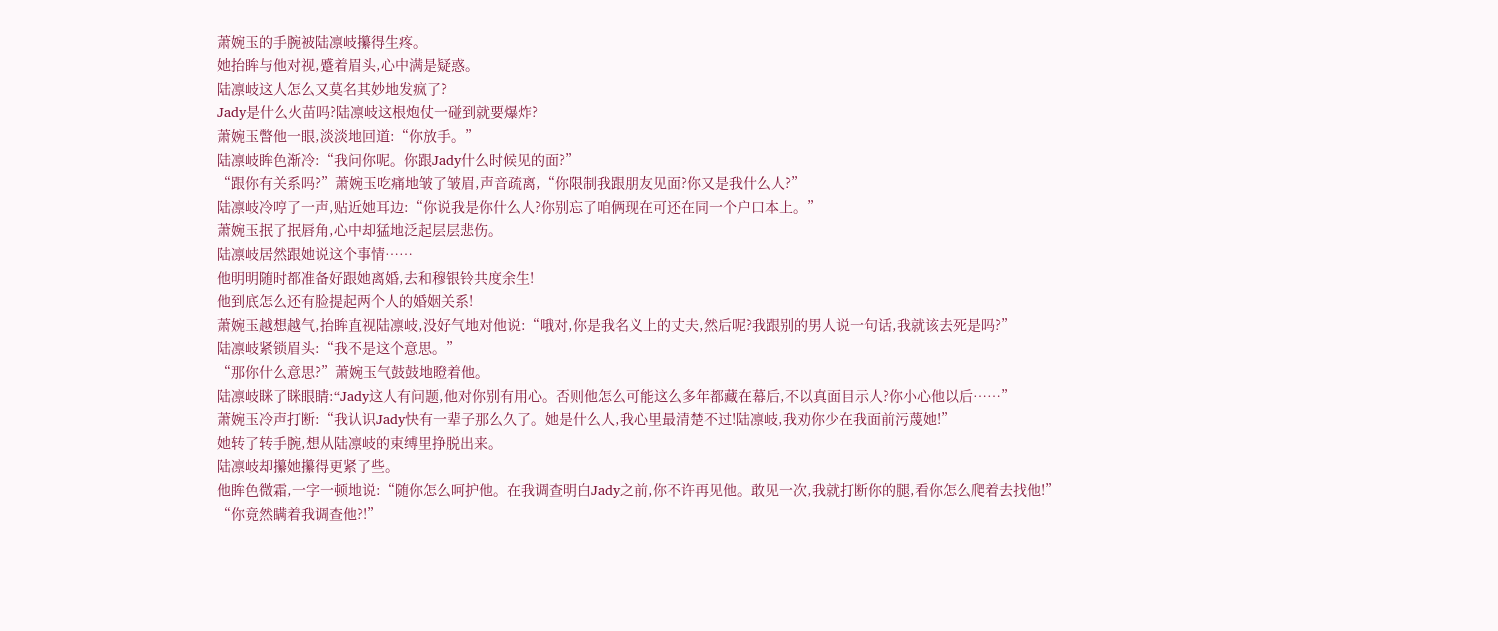萧婉玉的手腕被陆凛岐攥得生疼。
她抬眸与他对视,蹙着眉头,心中满是疑惑。
陆凛岐这人怎么又莫名其妙地发疯了?
Jady是什么火苗吗?陆凛岐这根炮仗一碰到就要爆炸?
萧婉玉瞥他一眼,淡淡地回道:“你放手。”
陆凛岐眸色渐冷:“我问你呢。你跟Jady什么时候见的面?”
“跟你有关系吗?”萧婉玉吃痛地皱了皱眉,声音疏离,“你限制我跟朋友见面?你又是我什么人?”
陆凛岐冷哼了一声,贴近她耳边:“你说我是你什么人?你别忘了咱俩现在可还在同一个户口本上。”
萧婉玉抿了抿唇角,心中却猛地泛起层层悲伤。
陆凛岐居然跟她说这个事情……
他明明随时都准备好跟她离婚,去和穆银铃共度余生!
他到底怎么还有脸提起两个人的婚姻关系!
萧婉玉越想越气,抬眸直视陆凛岐,没好气地对他说:“哦对,你是我名义上的丈夫,然后呢?我跟别的男人说一句话,我就该去死是吗?”
陆凛岐紧锁眉头:“我不是这个意思。”
“那你什么意思?”萧婉玉气鼓鼓地瞪着他。
陆凛岐眯了眯眼睛:“Jady这人有问题,他对你别有用心。否则他怎么可能这么多年都藏在幕后,不以真面目示人?你小心他以后……”
萧婉玉冷声打断:“我认识Jady快有一辈子那么久了。她是什么人,我心里最清楚不过!陆凛岐,我劝你少在我面前污蔑她!”
她转了转手腕,想从陆凛岐的束缚里挣脱出来。
陆凛岐却攥她攥得更紧了些。
他眸色微霜,一字一顿地说:“随你怎么呵护他。在我调查明白Jady之前,你不许再见他。敢见一次,我就打断你的腿,看你怎么爬着去找他!”
“你竟然瞒着我调查他?!”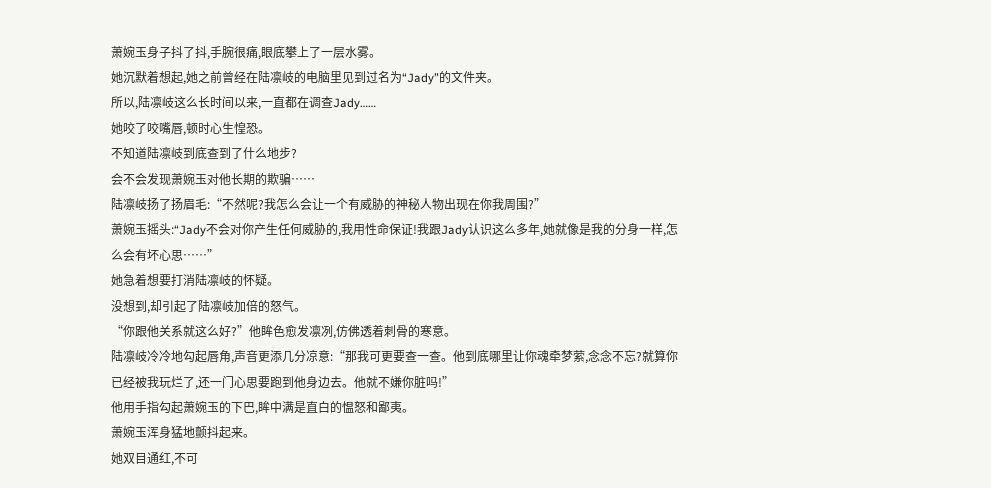萧婉玉身子抖了抖,手腕很痛,眼底攀上了一层水雾。
她沉默着想起,她之前曾经在陆凛岐的电脑里见到过名为“Jady”的文件夹。
所以,陆凛岐这么长时间以来,一直都在调查Jady……
她咬了咬嘴唇,顿时心生惶恐。
不知道陆凛岐到底查到了什么地步?
会不会发现萧婉玉对他长期的欺骗……
陆凛岐扬了扬眉毛:“不然呢?我怎么会让一个有威胁的神秘人物出现在你我周围?”
萧婉玉摇头:“Jady不会对你产生任何威胁的,我用性命保证!我跟Jady认识这么多年,她就像是我的分身一样,怎么会有坏心思……”
她急着想要打消陆凛岐的怀疑。
没想到,却引起了陆凛岐加倍的怒气。
“你跟他关系就这么好?”他眸色愈发凛冽,仿佛透着刺骨的寒意。
陆凛岐冷冷地勾起唇角,声音更添几分凉意:“那我可更要查一查。他到底哪里让你魂牵梦萦,念念不忘?就算你已经被我玩烂了,还一门心思要跑到他身边去。他就不嫌你脏吗!”
他用手指勾起萧婉玉的下巴,眸中满是直白的愠怒和鄙夷。
萧婉玉浑身猛地颤抖起来。
她双目通红,不可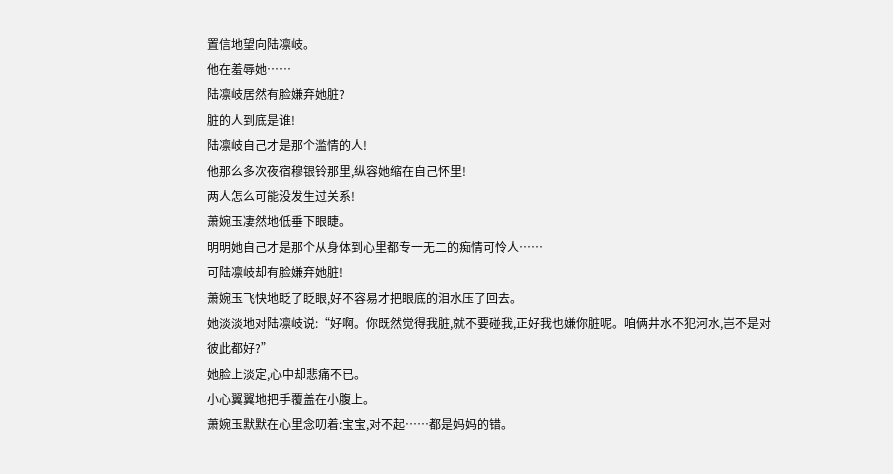置信地望向陆凛岐。
他在羞辱她……
陆凛岐居然有脸嫌弃她脏?
脏的人到底是谁!
陆凛岐自己才是那个滥情的人!
他那么多次夜宿穆银铃那里,纵容她缩在自己怀里!
两人怎么可能没发生过关系!
萧婉玉凄然地低垂下眼睫。
明明她自己才是那个从身体到心里都专一无二的痴情可怜人……
可陆凛岐却有脸嫌弃她脏!
萧婉玉飞快地眨了眨眼,好不容易才把眼底的泪水压了回去。
她淡淡地对陆凛岐说:“好啊。你既然觉得我脏,就不要碰我,正好我也嫌你脏呢。咱俩井水不犯河水,岂不是对彼此都好?”
她脸上淡定,心中却悲痛不已。
小心翼翼地把手覆盖在小腹上。
萧婉玉默默在心里念叨着:宝宝,对不起……都是妈妈的错。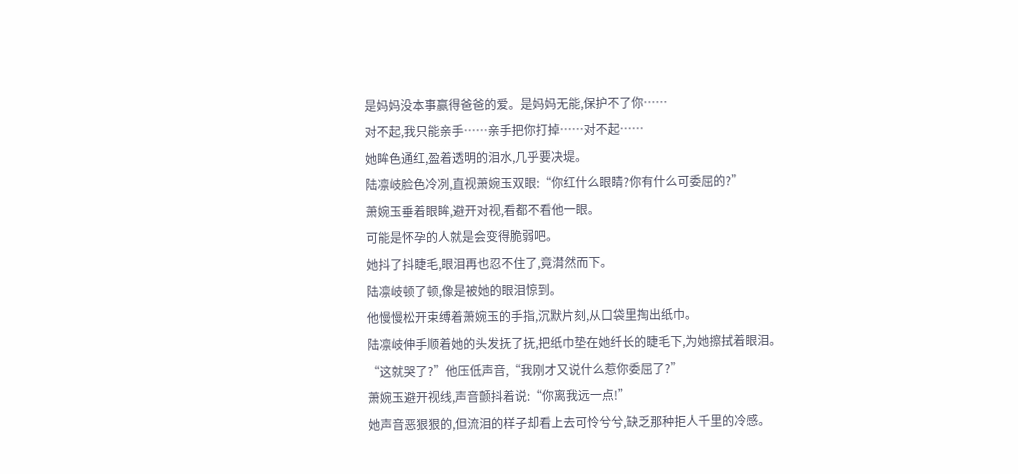是妈妈没本事赢得爸爸的爱。是妈妈无能,保护不了你……
对不起,我只能亲手……亲手把你打掉……对不起……
她眸色通红,盈着透明的泪水,几乎要决堤。
陆凛岐脸色冷冽,直视萧婉玉双眼:“你红什么眼睛?你有什么可委屈的?”
萧婉玉垂着眼眸,避开对视,看都不看他一眼。
可能是怀孕的人就是会变得脆弱吧。
她抖了抖睫毛,眼泪再也忍不住了,竟潸然而下。
陆凛岐顿了顿,像是被她的眼泪惊到。
他慢慢松开束缚着萧婉玉的手指,沉默片刻,从口袋里掏出纸巾。
陆凛岐伸手顺着她的头发抚了抚,把纸巾垫在她纤长的睫毛下,为她擦拭着眼泪。
“这就哭了?”他压低声音,“我刚才又说什么惹你委屈了?”
萧婉玉避开视线,声音颤抖着说:“你离我远一点!”
她声音恶狠狠的,但流泪的样子却看上去可怜兮兮,缺乏那种拒人千里的冷感。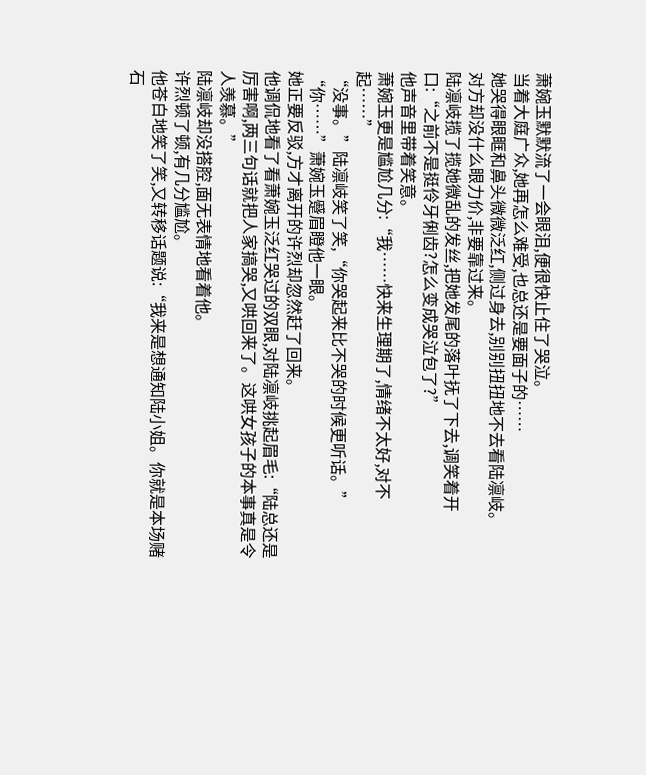萧婉玉默默流了一会眼泪,便很快止住了哭泣。
当着大庭广众,她再怎么难受,也总还是要面子的……
她哭得眼眶和鼻头微微泛红,侧过身去,别别扭扭地不去看陆凛岐。
对方却没什么眼力价,非要靠过来。
陆凛岐揽了揽她微乱的发丝,把她发尾的落叶抚了下去,调笑着开口:“之前不是挺伶牙俐齿?怎么变成哭泣包了?”
他声音里带着笑意。
萧婉玉更是尴尬几分:“我……快来生理期了,情绪不太好,对不起……”
“没事。”陆凛岐笑了笑,“你哭起来比不哭的时候更听话。”
“你……”萧婉玉蹙眉瞪他一眼。
她正要反驳,方才离开的许烈却忽然赶了回来。
他调侃地看了看萧婉玉泛红哭过的双眼,对陆凛岐挑起眉毛:“陆总还是厉害啊,两三句话就把人家搞哭,又哄回来了。这哄女孩子的本事真是令人羡慕。”
陆凛岐却没搭腔,面无表情地看着他。
许烈顿了顿,有几分尴尬。
他苍白地笑了笑,又转移话题说:“我来是想通知陆小姐。你就是本场赌石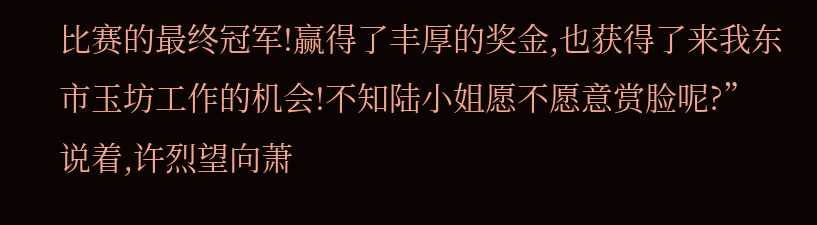比赛的最终冠军!赢得了丰厚的奖金,也获得了来我东市玉坊工作的机会!不知陆小姐愿不愿意赏脸呢?”
说着,许烈望向萧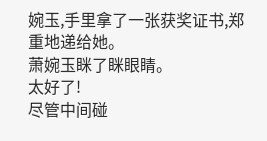婉玉,手里拿了一张获奖证书,郑重地递给她。
萧婉玉眯了眯眼睛。
太好了!
尽管中间碰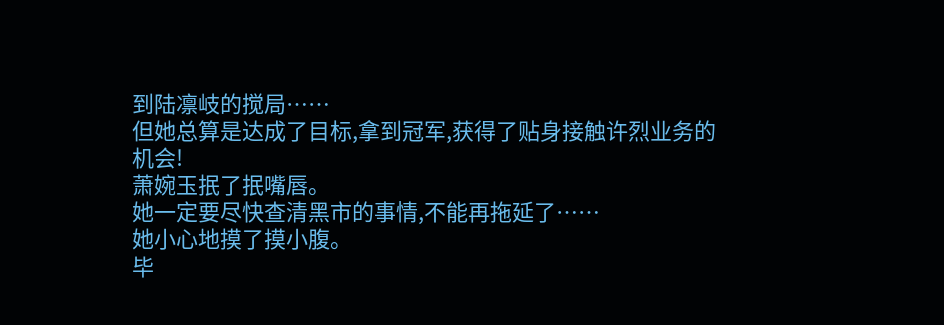到陆凛岐的搅局……
但她总算是达成了目标,拿到冠军,获得了贴身接触许烈业务的机会!
萧婉玉抿了抿嘴唇。
她一定要尽快查清黑市的事情,不能再拖延了……
她小心地摸了摸小腹。
毕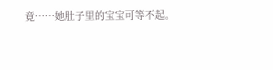竟……她肚子里的宝宝可等不起。